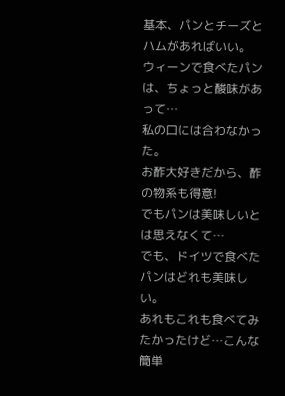基本、パンとチーズとハムがあればいい。
ウィーンで食べたパンは、ちょっと酸味があって…
私の口には合わなかった。
お酢大好きだから、酢の物系も得意!
でもパンは美味しいとは思えなくて…
でも、ドイツで食べたパンはどれも美味しい。
あれもこれも食べてみたかったけど…こんな簡単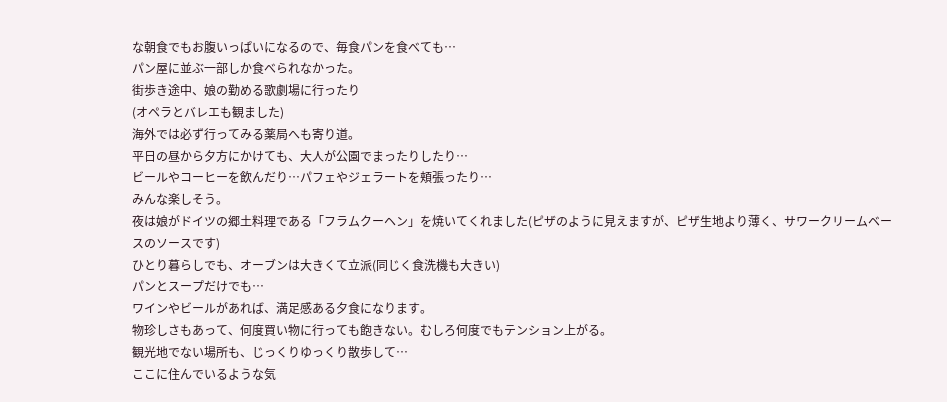な朝食でもお腹いっぱいになるので、毎食パンを食べても…
パン屋に並ぶ一部しか食べられなかった。
街歩き途中、娘の勤める歌劇場に行ったり
(オペラとバレエも観ました)
海外では必ず行ってみる薬局へも寄り道。
平日の昼から夕方にかけても、大人が公園でまったりしたり…
ビールやコーヒーを飲んだり…パフェやジェラートを頬張ったり…
みんな楽しそう。
夜は娘がドイツの郷土料理である「フラムクーヘン」を焼いてくれました(ピザのように見えますが、ピザ生地より薄く、サワークリームベースのソースです)
ひとり暮らしでも、オーブンは大きくて立派(同じく食洗機も大きい)
パンとスープだけでも…
ワインやビールがあれば、満足感ある夕食になります。
物珍しさもあって、何度買い物に行っても飽きない。むしろ何度でもテンション上がる。
観光地でない場所も、じっくりゆっくり散歩して…
ここに住んでいるような気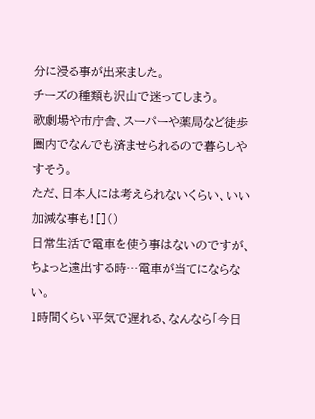分に浸る事が出来ました。
チーズの種類も沢山で迷ってしまう。
歌劇場や市庁舎、スーパーや薬局など徒歩圏内でなんでも済ませられるので暮らしやすそう。
ただ、日本人には考えられないくらい、いい加減な事も![]()
日常生活で電車を使う事はないのですが、ちょっと遠出する時…電車が当てにならない。
1時間くらい平気で遅れる、なんなら「今日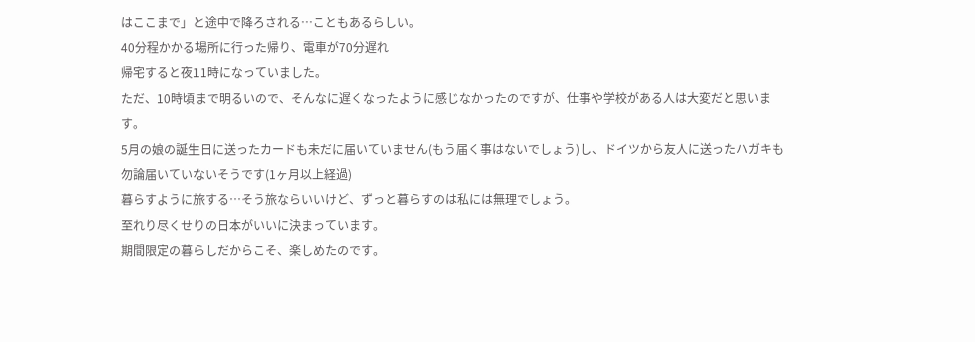はここまで」と途中で降ろされる…こともあるらしい。
40分程かかる場所に行った帰り、電車が70分遅れ
帰宅すると夜11時になっていました。
ただ、10時頃まで明るいので、そんなに遅くなったように感じなかったのですが、仕事や学校がある人は大変だと思います。
5月の娘の誕生日に送ったカードも未だに届いていません(もう届く事はないでしょう)し、ドイツから友人に送ったハガキも勿論届いていないそうです(1ヶ月以上経過)
暮らすように旅する…そう旅ならいいけど、ずっと暮らすのは私には無理でしょう。
至れり尽くせりの日本がいいに決まっています。
期間限定の暮らしだからこそ、楽しめたのです。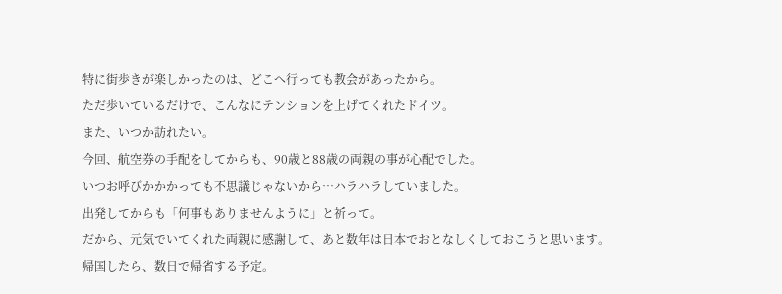特に街歩きが楽しかったのは、どこへ行っても教会があったから。
ただ歩いているだけで、こんなにテンションを上げてくれたドイツ。
また、いつか訪れたい。
今回、航空券の手配をしてからも、90歳と88歳の両親の事が心配でした。
いつお呼びかかかっても不思議じゃないから…ハラハラしていました。
出発してからも「何事もありませんように」と祈って。
だから、元気でいてくれた両親に感謝して、あと数年は日本でおとなしくしておこうと思います。
帰国したら、数日で帰省する予定。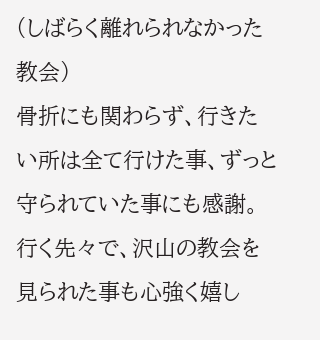(しばらく離れられなかった教会)
骨折にも関わらず、行きたい所は全て行けた事、ずっと守られていた事にも感謝。
行く先々で、沢山の教会を見られた事も心強く嬉し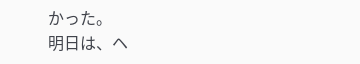かった。
明日は、ヘ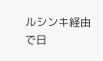ルシンキ経由で日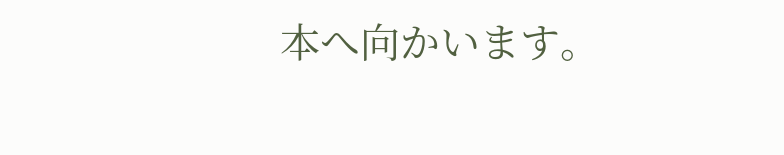本へ向かいます。